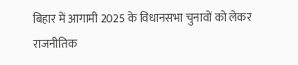बिहार में आगामी 2025 के विधानसभा चुनावों को लेकर राजनीतिक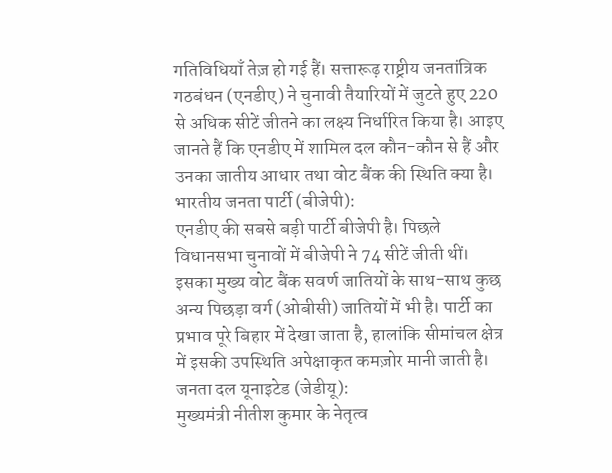गतिविधियाँ तेज़ हो गई हैं। सत्तारूढ़ राष्ट्रीय जनतांत्रिक गठबंधन (एनडीए) ने चुनावी तैयारियों में जुटते हुए 220 से अधिक सीटें जीतने का लक्ष्य निर्धारित किया है। आइए जानते हैं कि एनडीए में शामिल दल कौन-कौन से हैं और उनका जातीय आधार तथा वोट बैंक की स्थिति क्या है।
भारतीय जनता पार्टी (बीजेपी):
एनडीए की सबसे बड़ी पार्टी बीजेपी है। पिछले विधानसभा चुनावों में बीजेपी ने 74 सीटें जीती थीं। इसका मुख्य वोट बैंक सवर्ण जातियों के साथ-साथ कुछ अन्य पिछड़ा वर्ग (ओबीसी) जातियों में भी है। पार्टी का प्रभाव पूरे बिहार में देखा जाता है, हालांकि सीमांचल क्षेत्र में इसकी उपस्थिति अपेक्षाकृत कमज़ोर मानी जाती है।
जनता दल यूनाइटेड (जेडीयू):
मुख्यमंत्री नीतीश कुमार के नेतृत्व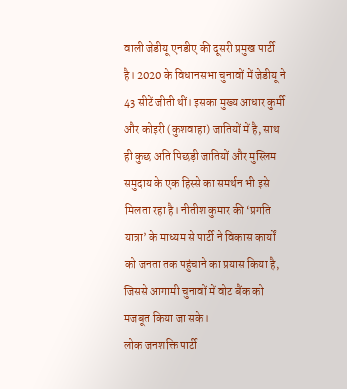वाली जेडीयू एनडीए की दूसरी प्रमुख पार्टी है। 2020 के विधानसभा चुनावों में जेडीयू ने 43 सीटें जीती थीं। इसका मुख्य आधार कुर्मी और कोइरी (कुशवाहा) जातियों में है, साथ ही कुछ अति पिछड़ी जातियों और मुस्लिम समुदाय के एक हिस्से का समर्थन भी इसे मिलता रहा है। नीतीश कुमार की ‘प्रगति यात्रा’ के माध्यम से पार्टी ने विकास कार्यों को जनता तक पहुंचाने का प्रयास किया है, जिससे आगामी चुनावों में वोट बैंक को मजबूत किया जा सके।
लोक जनशक्ति पार्टी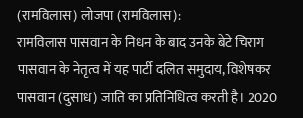(रामविलास) लोजपा (रामविलास):
रामविलास पासवान के निधन के बाद उनके बेटे चिराग पासवान के नेतृत्व में यह पार्टी दलित समुदाय, विशेषकर पासवान (दुसाध) जाति का प्रतिनिधित्व करती है। 2020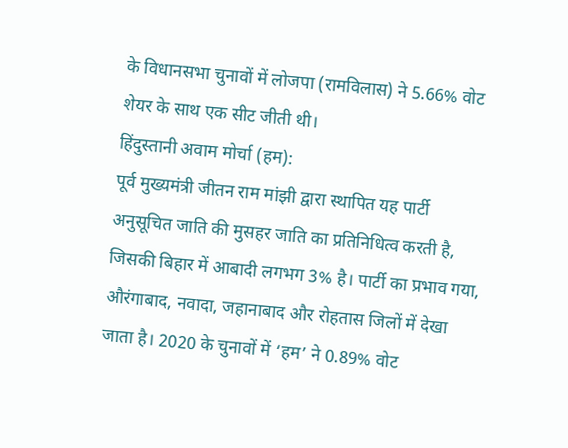के विधानसभा चुनावों में लोजपा (रामविलास) ने 5.66% वोट शेयर के साथ एक सीट जीती थी।
हिंदुस्तानी अवाम मोर्चा (हम):
पूर्व मुख्यमंत्री जीतन राम मांझी द्वारा स्थापित यह पार्टी अनुसूचित जाति की मुसहर जाति का प्रतिनिधित्व करती है, जिसकी बिहार में आबादी लगभग 3% है। पार्टी का प्रभाव गया, औरंगाबाद, नवादा, जहानाबाद और रोहतास जिलों में देखा जाता है। 2020 के चुनावों में ‘हम’ ने 0.89% वोट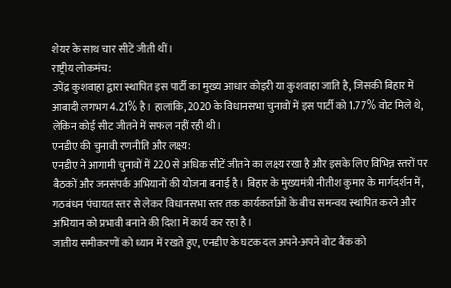शेयर के साथ चार सीटें जीती थीं।
राष्ट्रीय लोकमंच:
उपेंद्र कुशवाहा द्वारा स्थापित इस पार्टी का मुख्य आधार कोइरी या कुशवाहा जाति है, जिसकी बिहार में आबादी लगभग 4.21% है। हालांकि, 2020 के विधानसभा चुनावों में इस पार्टी को 1.77% वोट मिले थे, लेकिन कोई सीट जीतने में सफल नहीं रही थी।
एनडीए की चुनावी रणनीति और लक्ष्य:
एनडीए ने आगामी चुनावों में 220 से अधिक सीटें जीतने का लक्ष्य रखा है और इसके लिए विभिन्न स्तरों पर बैठकों और जनसंपर्क अभियानों की योजना बनाई है। बिहार के मुख्यमंत्री नीतीश कुमार के मार्गदर्शन में, गठबंधन पंचायत स्तर से लेकर विधानसभा स्तर तक कार्यकर्ताओं के बीच समन्वय स्थापित करने और अभियान को प्रभावी बनाने की दिशा में कार्य कर रहा है।
जातीय समीकरणों को ध्यान में रखते हुए, एनडीए के घटक दल अपने-अपने वोट बैंक को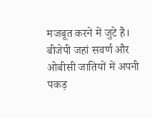मजबूत करने में जुटे हैं। बीजेपी जहां सवर्ण और ओबीसी जातियों में अपनी पकड़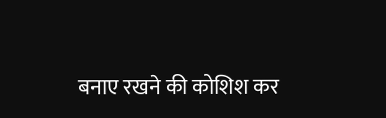बनाए रखने की कोशिश कर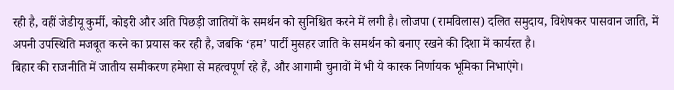रही है, वहीं जेडीयू कुर्मी, कोइरी और अति पिछड़ी जातियों के समर्थन को सुनिश्चित करने में लगी है। लोजपा (रामविलास) दलित समुदाय, विशेषकर पासवान जाति, में अपनी उपस्थिति मजबूत करने का प्रयास कर रही है, जबकि ‘हम’ पार्टी मुसहर जाति के समर्थन को बनाए रखने की दिशा में कार्यरत है।
बिहार की राजनीति में जातीय समीकरण हमेशा से महत्वपूर्ण रहे हैं, और आगामी चुनावों में भी ये कारक निर्णायक भूमिका निभाएंगे।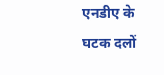एनडीए के घटक दलों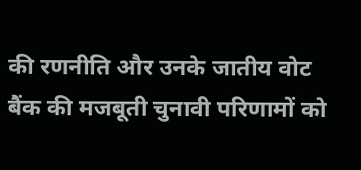की रणनीति और उनके जातीय वोट बैंक की मजबूती चुनावी परिणामों को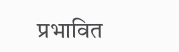प्रभावित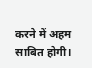करने में अहम साबित होगी।